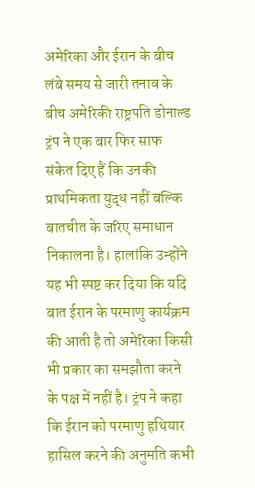अमेरिका और ईरान के बीच लंबे समय से जारी तनाव के बीच अमेरिकी राष्ट्रपति डोनाल्ड ट्रंप ने एक बार फिर साफ संकेत दिए हैं कि उनकी प्राथमिकता युद्ध नहीं बल्कि बातचीत के जरिए समाधान निकालना है। हालांकि उन्होंने यह भी स्पष्ट कर दिया कि यदि बात ईरान के परमाणु कार्यक्रम की आती है तो अमेरिका किसी भी प्रकार का समझौता करने के पक्ष में नहीं है। ट्रंप ने कहा कि ईरान को परमाणु हथियार हासिल करने की अनुमति कभी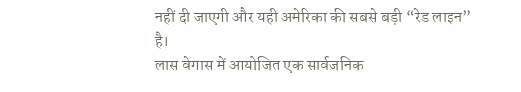नहीं दी जाएगी और यही अमेरिका की सबसे बड़ी “रेड लाइन” है।
लास वेगास में आयोजित एक सार्वजनिक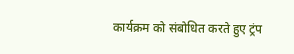कार्यक्रम को संबोधित करते हुए ट्रंप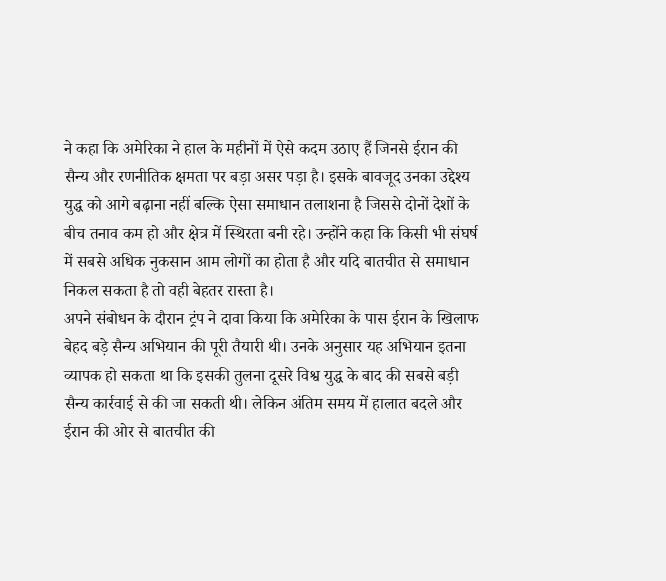ने कहा कि अमेरिका ने हाल के महीनों में ऐसे कदम उठाए हैं जिनसे ईरान की सैन्य और रणनीतिक क्षमता पर बड़ा असर पड़ा है। इसके बावजूद उनका उद्देश्य युद्ध को आगे बढ़ाना नहीं बल्कि ऐसा समाधान तलाशना है जिससे दोनों देशों के बीच तनाव कम हो और क्षेत्र में स्थिरता बनी रहे। उन्होंने कहा कि किसी भी संघर्ष में सबसे अधिक नुकसान आम लोगों का होता है और यदि बातचीत से समाधान निकल सकता है तो वही बेहतर रास्ता है।
अपने संबोधन के दौरान ट्रंप ने दावा किया कि अमेरिका के पास ईरान के खिलाफ बेहद बड़े सैन्य अभियान की पूरी तैयारी थी। उनके अनुसार यह अभियान इतना व्यापक हो सकता था कि इसकी तुलना दूसरे विश्व युद्ध के बाद की सबसे बड़ी सैन्य कार्रवाई से की जा सकती थी। लेकिन अंतिम समय में हालात बदले और ईरान की ओर से बातचीत की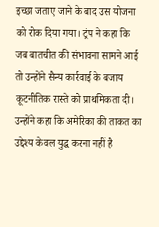इच्छा जताए जाने के बाद उस योजना को रोक दिया गया। ट्रंप ने कहा कि जब बातचीत की संभावना सामने आई तो उन्होंने सैन्य कार्रवाई के बजाय कूटनीतिक रास्ते को प्राथमिकता दी।
उन्होंने कहा कि अमेरिका की ताकत का उद्देश्य केवल युद्ध करना नहीं है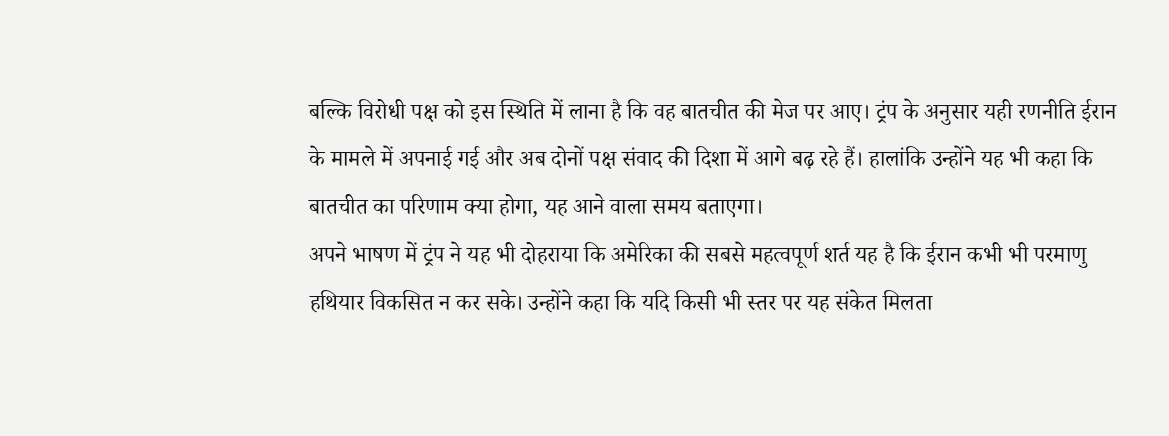बल्कि विरोधी पक्ष को इस स्थिति में लाना है कि वह बातचीत की मेज पर आए। ट्रंप के अनुसार यही रणनीति ईरान के मामले में अपनाई गई और अब दोनों पक्ष संवाद की दिशा में आगे बढ़ रहे हैं। हालांकि उन्होंने यह भी कहा कि बातचीत का परिणाम क्या होगा, यह आने वाला समय बताएगा।
अपने भाषण में ट्रंप ने यह भी दोहराया कि अमेरिका की सबसे महत्वपूर्ण शर्त यह है कि ईरान कभी भी परमाणु हथियार विकसित न कर सके। उन्होंने कहा कि यदि किसी भी स्तर पर यह संकेत मिलता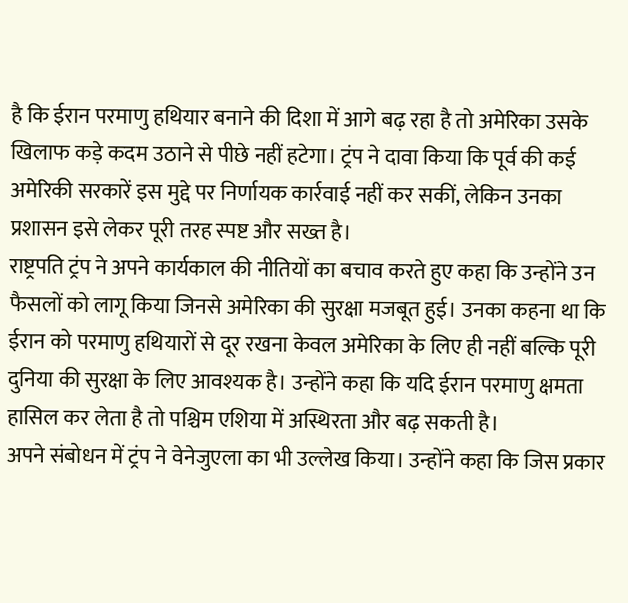है कि ईरान परमाणु हथियार बनाने की दिशा में आगे बढ़ रहा है तो अमेरिका उसके खिलाफ कड़े कदम उठाने से पीछे नहीं हटेगा। ट्रंप ने दावा किया कि पूर्व की कई अमेरिकी सरकारें इस मुद्दे पर निर्णायक कार्रवाई नहीं कर सकीं, लेकिन उनका प्रशासन इसे लेकर पूरी तरह स्पष्ट और सख्त है।
राष्ट्रपति ट्रंप ने अपने कार्यकाल की नीतियों का बचाव करते हुए कहा कि उन्होंने उन फैसलों को लागू किया जिनसे अमेरिका की सुरक्षा मजबूत हुई। उनका कहना था कि ईरान को परमाणु हथियारों से दूर रखना केवल अमेरिका के लिए ही नहीं बल्कि पूरी दुनिया की सुरक्षा के लिए आवश्यक है। उन्होंने कहा कि यदि ईरान परमाणु क्षमता हासिल कर लेता है तो पश्चिम एशिया में अस्थिरता और बढ़ सकती है।
अपने संबोधन में ट्रंप ने वेनेजुएला का भी उल्लेख किया। उन्होंने कहा कि जिस प्रकार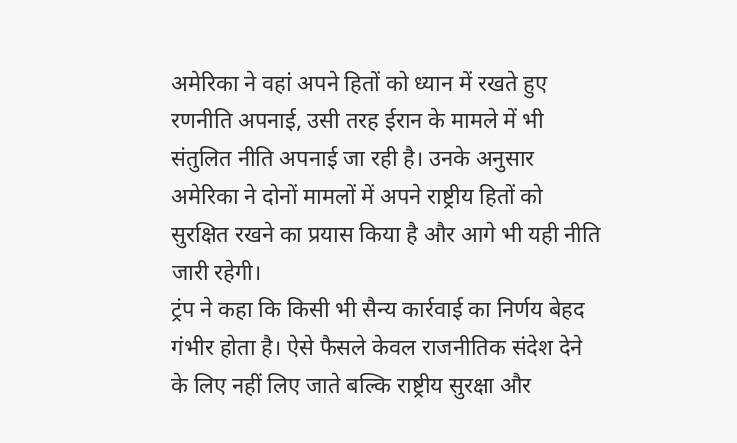अमेरिका ने वहां अपने हितों को ध्यान में रखते हुए रणनीति अपनाई, उसी तरह ईरान के मामले में भी संतुलित नीति अपनाई जा रही है। उनके अनुसार अमेरिका ने दोनों मामलों में अपने राष्ट्रीय हितों को सुरक्षित रखने का प्रयास किया है और आगे भी यही नीति जारी रहेगी।
ट्रंप ने कहा कि किसी भी सैन्य कार्रवाई का निर्णय बेहद गंभीर होता है। ऐसे फैसले केवल राजनीतिक संदेश देने के लिए नहीं लिए जाते बल्कि राष्ट्रीय सुरक्षा और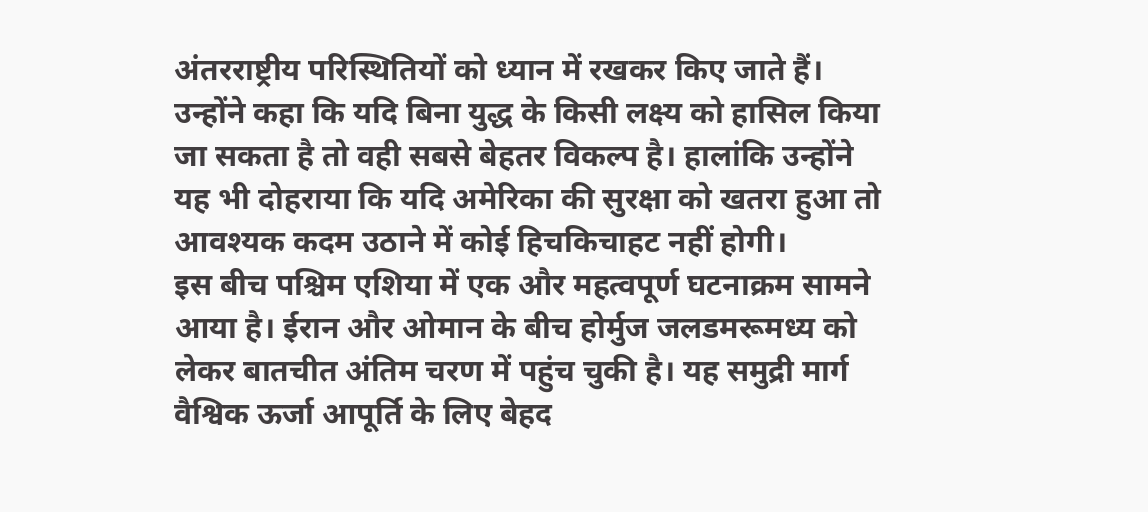अंतरराष्ट्रीय परिस्थितियों को ध्यान में रखकर किए जाते हैं। उन्होंने कहा कि यदि बिना युद्ध के किसी लक्ष्य को हासिल किया जा सकता है तो वही सबसे बेहतर विकल्प है। हालांकि उन्होंने यह भी दोहराया कि यदि अमेरिका की सुरक्षा को खतरा हुआ तो आवश्यक कदम उठाने में कोई हिचकिचाहट नहीं होगी।
इस बीच पश्चिम एशिया में एक और महत्वपूर्ण घटनाक्रम सामने आया है। ईरान और ओमान के बीच होर्मुज जलडमरूमध्य को लेकर बातचीत अंतिम चरण में पहुंच चुकी है। यह समुद्री मार्ग वैश्विक ऊर्जा आपूर्ति के लिए बेहद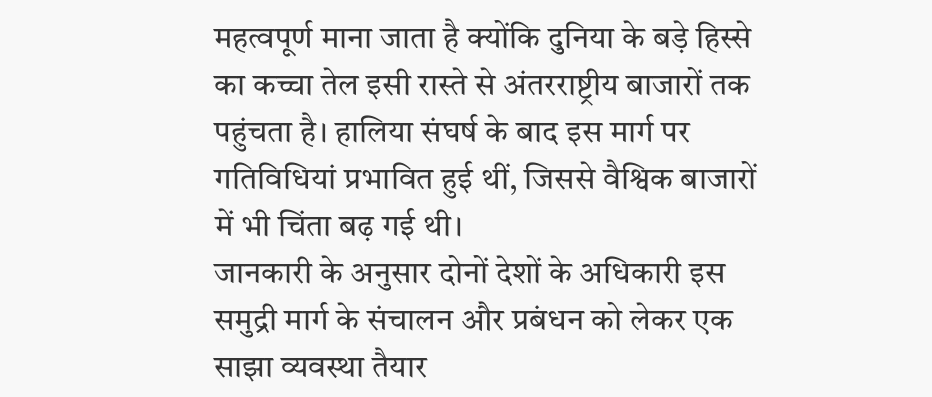महत्वपूर्ण माना जाता है क्योंकि दुनिया के बड़े हिस्से का कच्चा तेल इसी रास्ते से अंतरराष्ट्रीय बाजारों तक पहुंचता है। हालिया संघर्ष के बाद इस मार्ग पर गतिविधियां प्रभावित हुई थीं, जिससे वैश्विक बाजारों में भी चिंता बढ़ गई थी।
जानकारी के अनुसार दोनों देशों के अधिकारी इस समुद्री मार्ग के संचालन और प्रबंधन को लेकर एक साझा व्यवस्था तैयार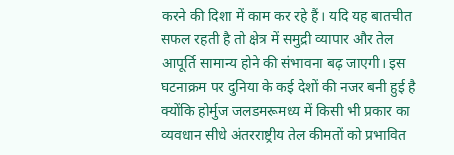करने की दिशा में काम कर रहे हैं। यदि यह बातचीत सफल रहती है तो क्षेत्र में समुद्री व्यापार और तेल आपूर्ति सामान्य होने की संभावना बढ़ जाएगी। इस घटनाक्रम पर दुनिया के कई देशों की नजर बनी हुई है क्योंकि होर्मुज जलडमरूमध्य में किसी भी प्रकार का व्यवधान सीधे अंतरराष्ट्रीय तेल कीमतों को प्रभावित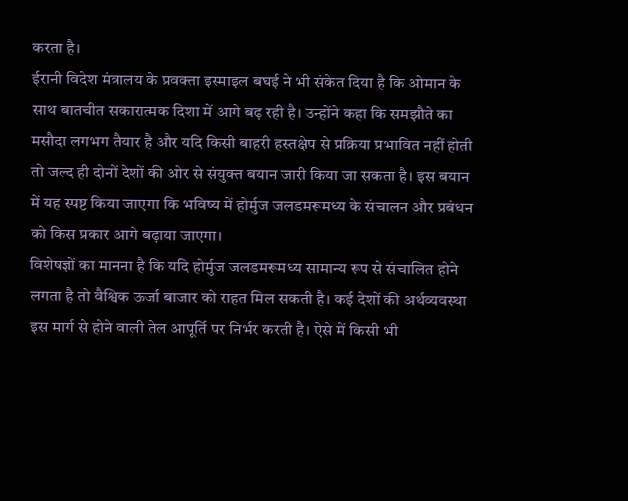करता है।
ईरानी विदेश मंत्रालय के प्रवक्ता इस्माइल बघई ने भी संकेत दिया है कि ओमान के साथ बातचीत सकारात्मक दिशा में आगे बढ़ रही है। उन्होंने कहा कि समझौते का मसौदा लगभग तैयार है और यदि किसी बाहरी हस्तक्षेप से प्रक्रिया प्रभावित नहीं होती तो जल्द ही दोनों देशों की ओर से संयुक्त बयान जारी किया जा सकता है। इस बयान में यह स्पष्ट किया जाएगा कि भविष्य में होर्मुज जलडमरूमध्य के संचालन और प्रबंधन को किस प्रकार आगे बढ़ाया जाएगा।
विशेषज्ञों का मानना है कि यदि होर्मुज जलडमरूमध्य सामान्य रूप से संचालित होने लगता है तो वैश्विक ऊर्जा बाजार को राहत मिल सकती है। कई देशों की अर्थव्यवस्था इस मार्ग से होने वाली तेल आपूर्ति पर निर्भर करती है। ऐसे में किसी भी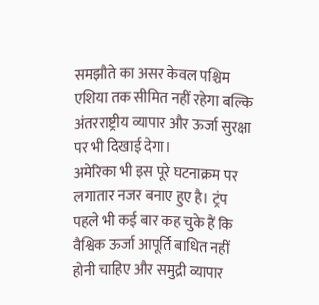समझौते का असर केवल पश्चिम एशिया तक सीमित नहीं रहेगा बल्कि अंतरराष्ट्रीय व्यापार और ऊर्जा सुरक्षा पर भी दिखाई देगा।
अमेरिका भी इस पूरे घटनाक्रम पर लगातार नजर बनाए हुए है। ट्रंप पहले भी कई बार कह चुके हैं कि वैश्विक ऊर्जा आपूर्ति बाधित नहीं होनी चाहिए और समुद्री व्यापार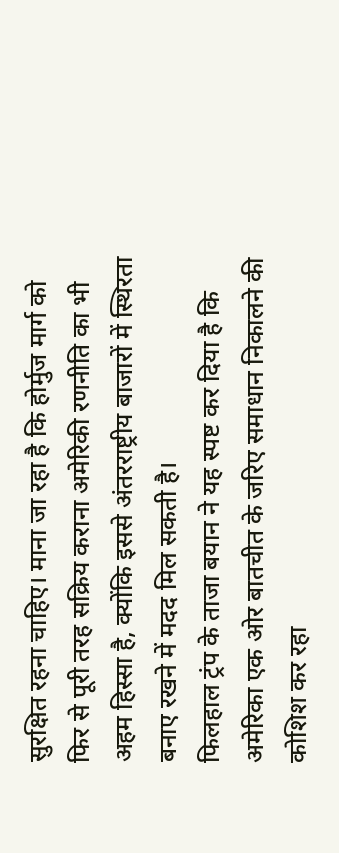सुरक्षित रहना चाहिए। माना जा रहा है कि होर्मुज मार्ग को फिर से पूरी तरह सक्रिय कराना अमेरिकी रणनीति का भी अहम हिस्सा है, क्योंकि इससे अंतरराष्ट्रीय बाजारों में स्थिरता बनाए रखने में मदद मिल सकती है।
फिलहाल ट्रंप के ताजा बयान ने यह स्पष्ट कर दिया है कि अमेरिका एक ओर बातचीत के जरिए समाधान निकालने की कोशिश कर रहा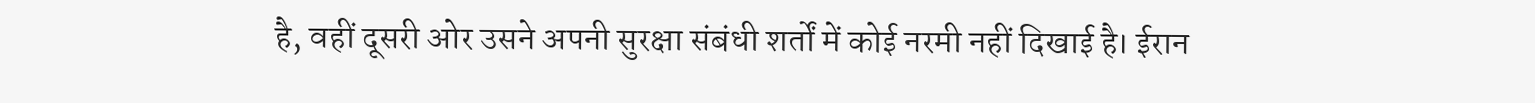है, वहीं दूसरी ओर उसने अपनी सुरक्षा संबंधी शर्तों में कोई नरमी नहीं दिखाई है। ईरान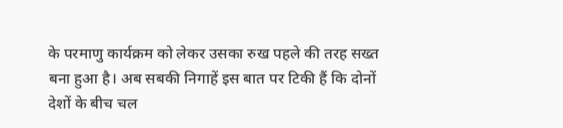के परमाणु कार्यक्रम को लेकर उसका रुख पहले की तरह सख्त बना हुआ है। अब सबकी निगाहें इस बात पर टिकी हैं कि दोनों देशों के बीच चल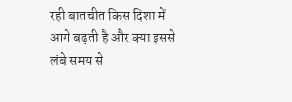रही बातचीत किस दिशा में आगे बढ़ती है और क्या इससे लंबे समय से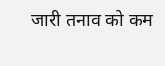जारी तनाव को कम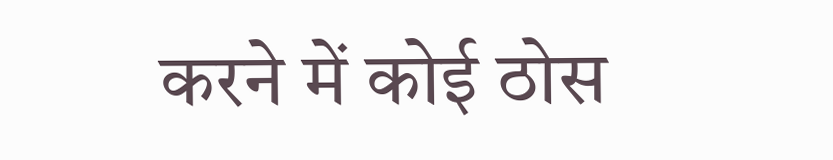करने में कोई ठोस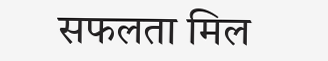सफलता मिल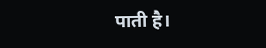पाती है।